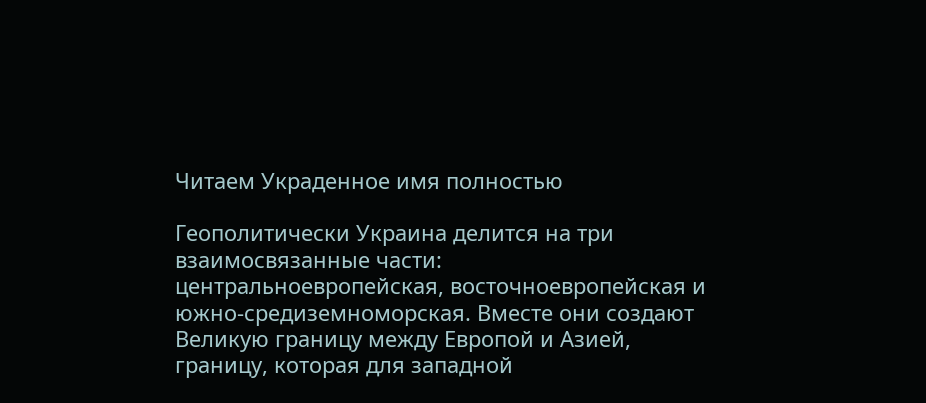Читаем Украденное имя полностью

Геополитически Украина делится на три взаимосвязанные части: центральноевропейская, восточноевропейская и южно-средиземноморская. Вместе они создают Великую границу между Европой и Азией, границу, которая для западной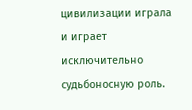цивилизации играла и играет исключительно судьбоносную роль.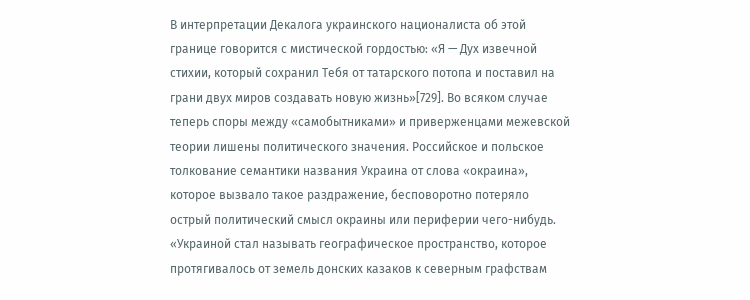В интерпретации Декалога украинского националиста об этой границе говорится с мистической гордостью: «Я — Дух извечной стихии, который сохранил Тебя от татарского потопа и поставил на грани двух миров создавать новую жизнь»[729]. Во всяком случае теперь споры между «самобытниками» и приверженцами межевской теории лишены политического значения. Российское и польское толкование семантики названия Украина от слова «окраина», которое вызвало такое раздражение, бесповоротно потеряло острый политический смысл окраины или периферии чего-нибудь. «Украиной стал называть географическое пространство, которое протягивалось от земель донских казаков к северным графствам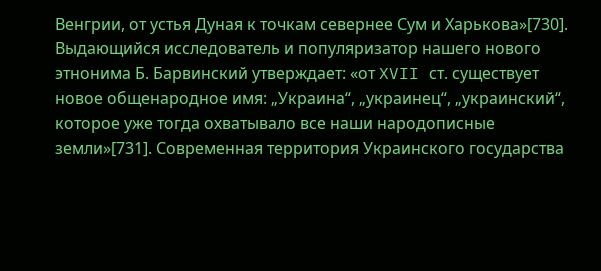Венгрии, от устья Дуная к точкам севернее Сум и Харькова»[730]. Выдающийся исследователь и популяризатор нашего нового этнонима Б. Барвинский утверждает: «от XVII ст. существует новое общенародное имя: „Украина“, „украинец“, „украинский“, которое уже тогда охватывало все наши народописные земли»[731]. Современная территория Украинского государства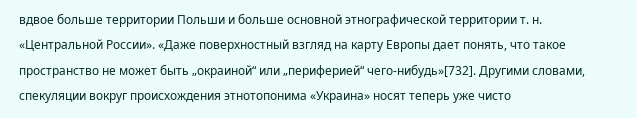вдвое больше территории Польши и больше основной этнографической территории т. н. «Центральной России». «Даже поверхностный взгляд на карту Европы дает понять, что такое пространство не может быть „окраиной“ или „периферией“ чего-нибудь»[732]. Другими словами, спекуляции вокруг происхождения этнотопонима «Украина» носят теперь уже чисто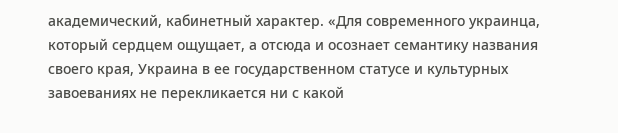академический, кабинетный характер. «Для современного украинца, который сердцем ощущает, а отсюда и осознает семантику названия своего края, Украина в ее государственном статусе и культурных завоеваниях не перекликается ни с какой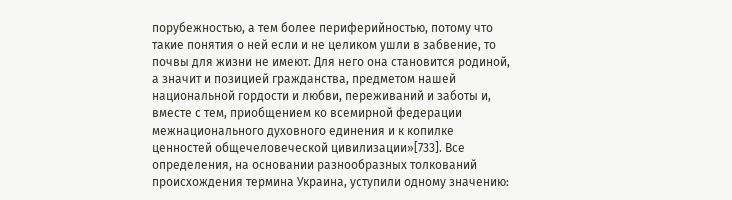порубежностью, а тем более периферийностью, потому что такие понятия о ней если и не целиком ушли в забвение, то почвы для жизни не имеют. Для него она становится родиной, а значит и позицией гражданства, предметом нашей национальной гордости и любви, переживаний и заботы и, вместе с тем, приобщением ко всемирной федерации межнационального духовного единения и к копилке ценностей общечеловеческой цивилизации»[733]. Все определения, на основании разнообразных толкований происхождения термина Украина, уступили одному значению: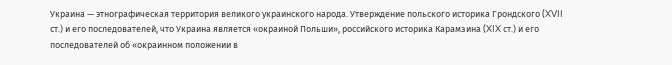Украина — этнографическая территория великого украинского народа. Утверждение польского историка Грондского (XVII ст.) и его последователей, что Украина является «окраиной Польши», российского историка Карамзина (XIX ст.) и его последователей об «окраинном положении в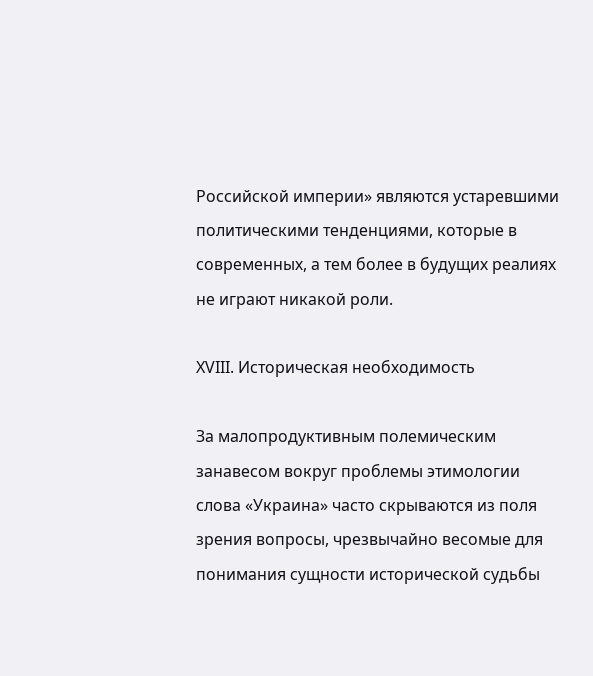Российской империи» являются устаревшими политическими тенденциями, которые в современных, а тем более в будущих реалиях не играют никакой роли.

XVIII. Историческая необходимость

За малопродуктивным полемическим занавесом вокруг проблемы этимологии слова «Украина» часто скрываются из поля зрения вопросы, чрезвычайно весомые для понимания сущности исторической судьбы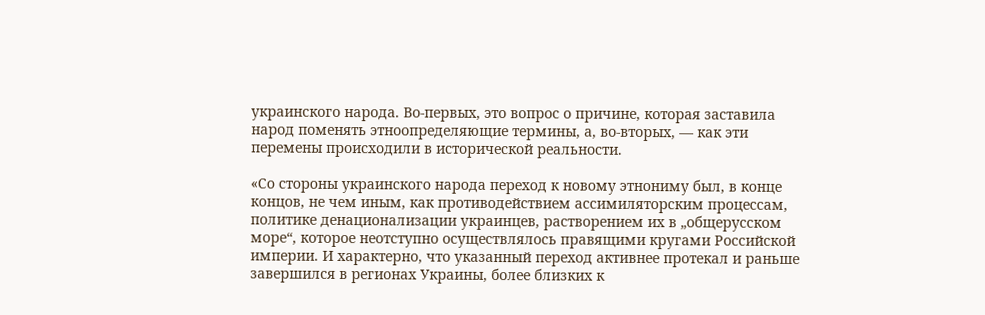украинского народа. Во-первых, это вопрос о причине, которая заставила народ поменять этноопределяющие термины, а, во-вторых, — как эти перемены происходили в исторической реальности.

«Со стороны украинского народа переход к новому этнониму был, в конце концов, не чем иным, как противодействием ассимиляторским процессам, политике денационализации украинцев, растворением их в „общерусском море“, которое неотступно осуществлялось правящими кругами Российской империи. И характерно, что указанный переход активнее протекал и раньше завершился в регионах Украины, более близких к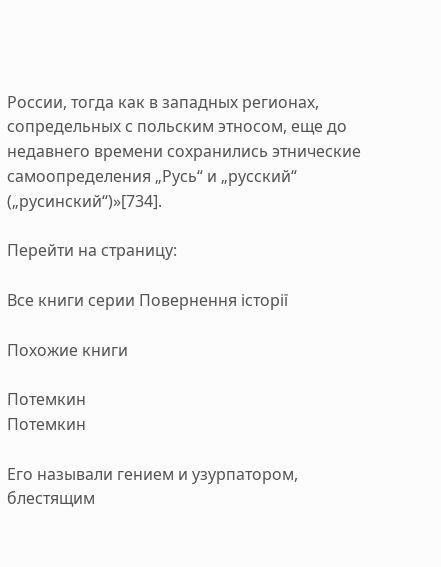России, тогда как в западных регионах, сопредельных с польским этносом, еще до недавнего времени сохранились этнические самоопределения „Русь“ и „русский“ („русинский“)»[734].

Перейти на страницу:

Все книги серии Повернення історії

Похожие книги

Потемкин
Потемкин

Его называли гением и узурпатором, блестящим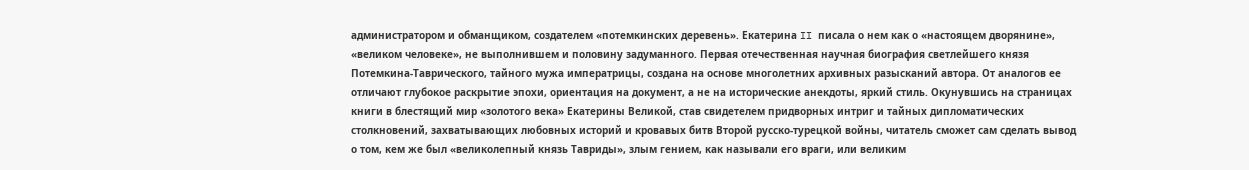администратором и обманщиком, создателем «потемкинских деревень». Екатерина II писала о нем как о «настоящем дворянине», «великом человеке», не выполнившем и половину задуманного. Первая отечественная научная биография светлейшего князя Потемкина-Таврического, тайного мужа императрицы, создана на основе многолетних архивных разысканий автора. От аналогов ее отличают глубокое раскрытие эпохи, ориентация на документ, а не на исторические анекдоты, яркий стиль. Окунувшись на страницах книги в блестящий мир «золотого века» Екатерины Великой, став свидетелем придворных интриг и тайных дипломатических столкновений, захватывающих любовных историй и кровавых битв Второй русско-турецкой войны, читатель сможет сам сделать вывод о том, кем же был «великолепный князь Тавриды», злым гением, как называли его враги, или великим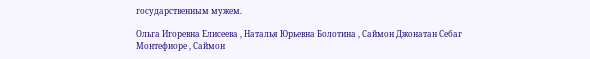государственным мужем.

Ольга Игоревна Елисеева , Наталья Юрьевна Болотина , Саймон Джонатан Себаг Монтефиоре , Саймон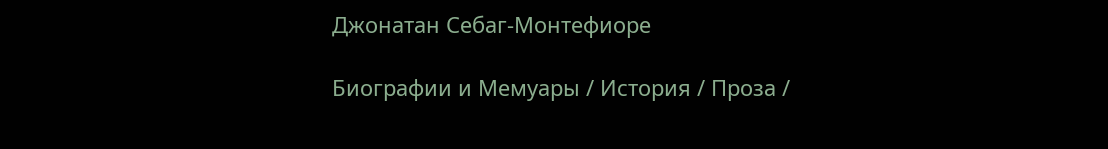Джонатан Себаг-Монтефиоре

Биографии и Мемуары / История / Проза /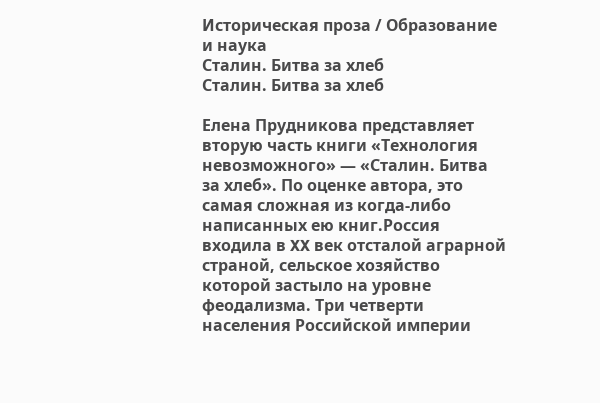Историческая проза / Образование и наука
Сталин. Битва за хлеб
Сталин. Битва за хлеб

Елена Прудникова представляет вторую часть книги «Технология невозможного» — «Сталин. Битва за хлеб». По оценке автора, это самая сложная из когда-либо написанных ею книг.Россия входила в XX век отсталой аграрной страной, сельское хозяйство которой застыло на уровне феодализма. Три четверти населения Российской империи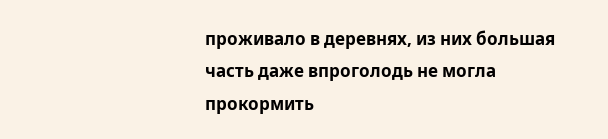проживало в деревнях, из них большая часть даже впроголодь не могла прокормить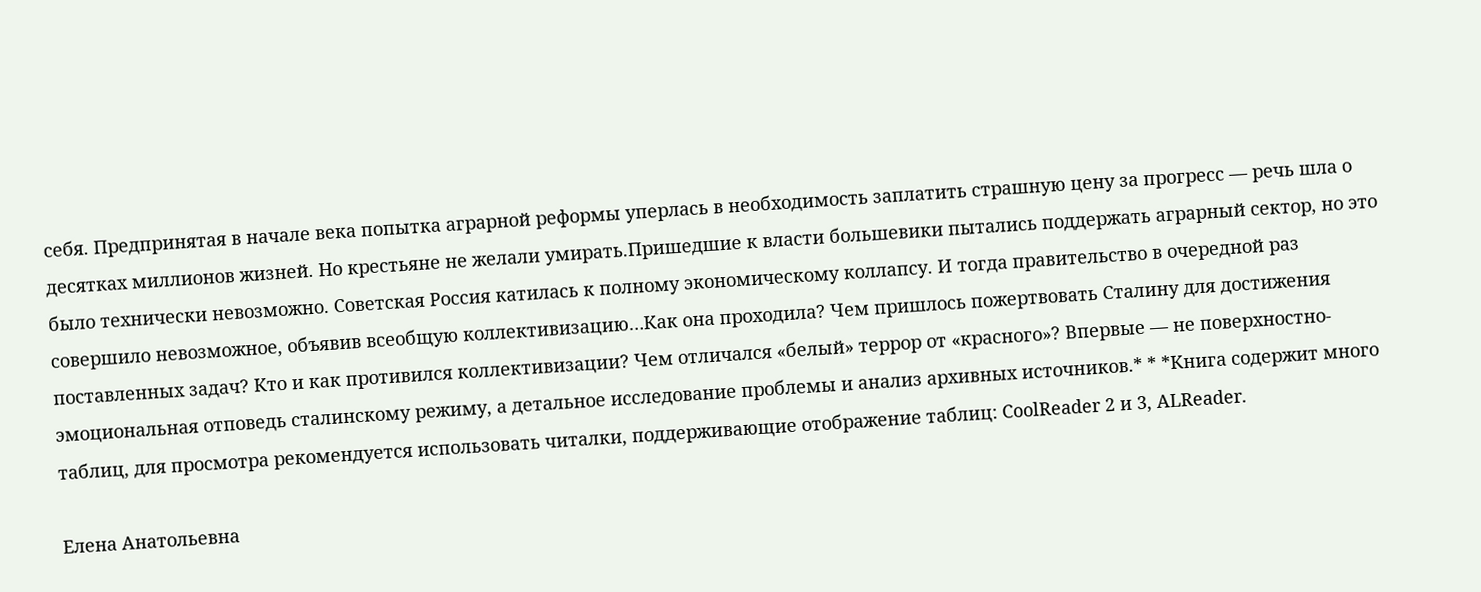себя. Предпринятая в начале века попытка аграрной реформы уперлась в необходимость заплатить страшную цену за прогресс — речь шла о десятках миллионов жизней. Но крестьяне не желали умирать.Пришедшие к власти большевики пытались поддержать аграрный сектор, но это было технически невозможно. Советская Россия катилась к полному экономическому коллапсу. И тогда правительство в очередной раз совершило невозможное, объявив всеобщую коллективизацию…Как она проходила? Чем пришлось пожертвовать Сталину для достижения поставленных задач? Кто и как противился коллективизации? Чем отличался «белый» террор от «красного»? Впервые — не поверхностно-эмоциональная отповедь сталинскому режиму, а детальное исследование проблемы и анализ архивных источников.* * *Книга содержит много таблиц, для просмотра рекомендуется использовать читалки, поддерживающие отображение таблиц: CoolReader 2 и 3, ALReader.

Елена Анатольевна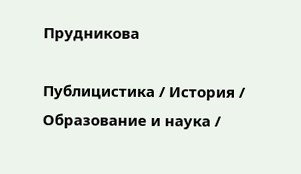Прудникова

Публицистика / История / Образование и наука /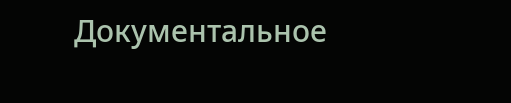Документальное